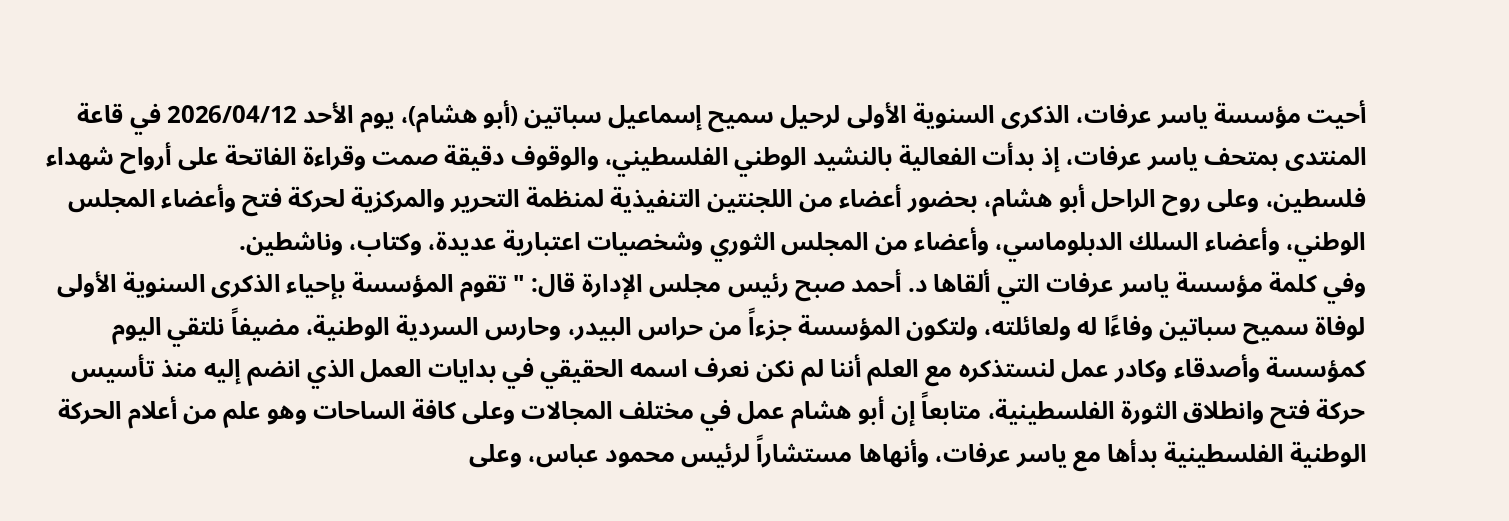أحيت مؤسسة ياسر عرفات، الذكرى السنوية الأولى لرحيل سميح إسماعيل سباتين (أبو هشام)، يوم الأحد 2026/04/12 في قاعة المنتدى بمتحف ياسر عرفات، إذ بدأت الفعالية بالنشيد الوطني الفلسطيني، والوقوف دقيقة صمت وقراءة الفاتحة على أرواح شهداء فلسطين، وعلى روح الراحل أبو هشام، بحضور أعضاء من اللجنتين التنفيذية لمنظمة التحرير والمركزية لحركة فتح وأعضاء المجلس الوطني، وأعضاء السلك الدبلوماسي، وأعضاء من المجلس الثوري وشخصيات اعتبارية عديدة، وكتاب، وناشطين.
وفي كلمة مؤسسة ياسر عرفات التي ألقاها د. أحمد صبح رئيس مجلس الإدارة قال: " تقوم المؤسسة بإحياء الذكرى السنوية الأولى لوفاة سميح سباتين وفاءًا له ولعائلته، ولتكون المؤسسة جزءاً من حراس البيدر، وحارس السردية الوطنية، مضيفاً نلتقي اليوم كمؤسسة وأصدقاء وكادر عمل لنستذكره مع العلم أننا لم نكن نعرف اسمه الحقيقي في بدايات العمل الذي انضم إليه منذ تأسيس حركة فتح وانطلاق الثورة الفلسطينية، متابعاً إن أبو هشام عمل في مختلف المجالات وعلى كافة الساحات وهو علم من أعلام الحركة الوطنية الفلسطينية بدأها مع ياسر عرفات، وأنهاها مستشاراً لرئيس محمود عباس، وعلى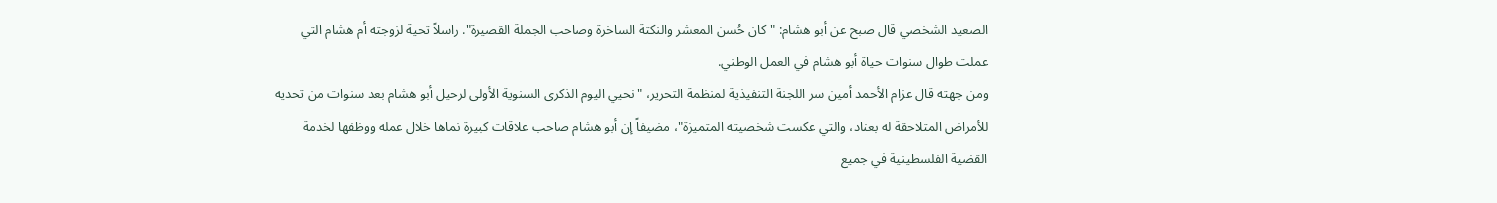الصعيد الشخصي قال صبح عن أبو هشام: "كان حُسن المعشر والنكتة الساخرة وصاحب الجملة القصيرة". راسلاً تحية لزوجته أم هشام التي عملت طوال سنوات حياة أبو هشام في العمل الوطني.
ومن جهته قال عزام الأحمد أمين سر اللجنة التنفيذية لمنظمة التحرير، "نحيي اليوم الذكرى السنوية الأولى لرحيل أبو هشام بعد سنوات من تحديه للأمراض المتلاحقة له بعناد، والتي عكست شخصيته المتميزة"، مضيفاً إن أبو هشام صاحب علاقات كبيرة نماها خلال عمله ووظفها لخدمة القضية الفلسطينية في جميع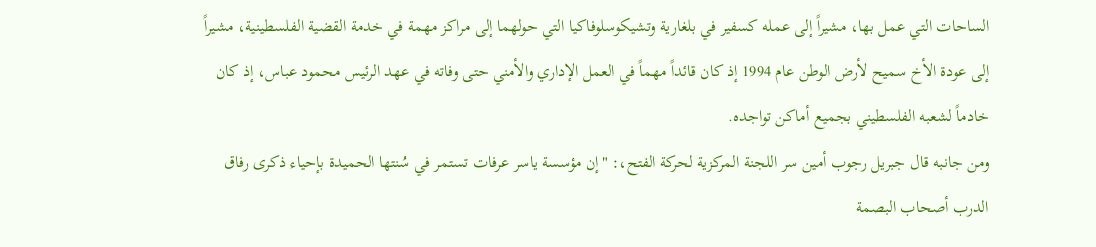الساحات التي عمل بها، مشيراً إلى عمله كسفير في بلغارية وتشيكوسلوفاكيا التي حولهما إلى مراكز مهمة في خدمة القضية الفلسطينية، مشيراً إلى عودة الأخ سميح لأرض الوطن عام 1994 إذ كان قائداً مهماً في العمل الإداري والأمني حتى وفاته في عهد الرئيس محمود عباس، إذ كان خادماً لشعبه الفلسطيني بجميع أماكن تواجده.
ومن جانبه قال جبريل رجوب أمين سر اللجنة المركزية لحركة الفتح،: "إن مؤسسة ياسر عرفات تستمر في سُنتها الحميدة بإحياء ذكرى رفاق الدرب أصحاب البصمة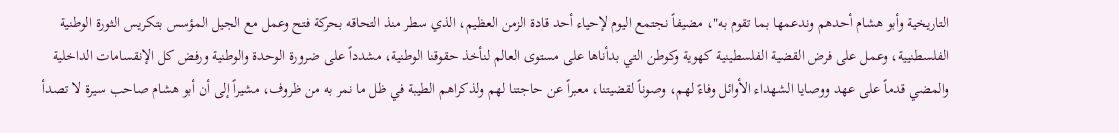التاريخية وأبو هشام أحدهم وندعمها بما تقوم به"، مضيفاً نجتمع اليوم لإحياء أحد قادة الزمن العظيم، الذي سطر منذ التحاقه بحركة فتح وعمل مع الجيل المؤسس بتكريس الثورة الوطنية الفلسطنيية، وعمل على فرض القضية الفلسطينية كهوية وكوطن التي بدأناها على مستوى العالم لنأخذ حقوقنا الوطنية، مشدداً على ضرورة الوحدة والوطنية ورفض كل الإنقسامات الداخلية والمضي قدماً على عهد ووصايا الشهداء الأوائل وفاءً لهم، وصوناً لقضيتنا، معبراً عن حاجتنا لهم ولذكراهم الطيبة في ظل ما نمر به من ظروف، مشيراً إلى أن أبو هشام صاحب سيرة لا تصدأ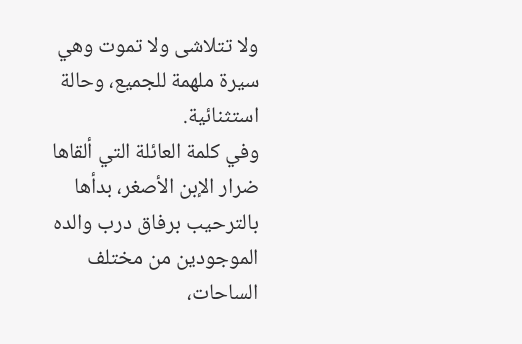ولا تتلاشى ولا تموت وهي سيرة ملهمة للجميع، وحالة استثنائية.
وفي كلمة العائلة التي ألقاها ضرار الإبن الأصغر، بدأها بالترحيب برفاق درب والده الموجودين من مختلف الساحات،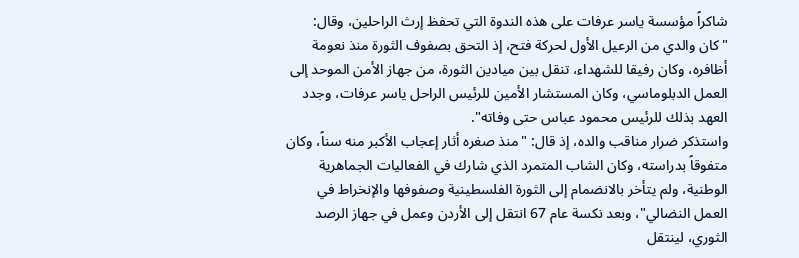شاكراً مؤسسة ياسر عرفات على هذه الندوة التي تحفظ إرث الراحلين، وقال: "كان والدي من الرعيل الأول لحركة فتح، إذ التحق بصفوف الثورة منذ نعومة أظافره، وكان رفيقا للشهداء، تنقل بين ميادين الثورة، من جهاز الأمن الموحد إلى العمل الدبلوماسي، وكان المستشار الأمين للرئيس الراحل ياسر عرفات، وجدد العهد بذلك للرئيس محمود عباس حتى وفاته".
واستذكر ضرار مناقب والده، إذ قال: "منذ صغره أثار إعجاب الأكبر منه سناً، وكان متفوقاً بدراسته، وكان الشاب المتمرد الذي شارك في الفعاليات الجماهرية الوطنية، ولم يتأخر بالانضمام إلى الثورة الفلسطينية وصفوفها والإنخراط في العمل النضالي"، وبعد نكسة عام 67 انتقل إلى الأردن وعمل في جهاز الرصد الثوري، لينتقل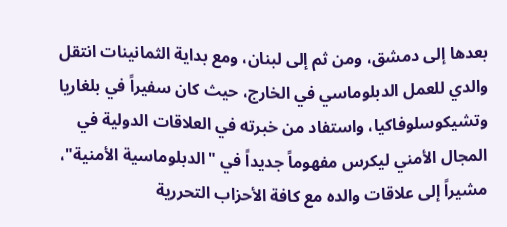بعدها إلى دمشق، ومن ثم إلى لبنان، ومع بداية الثمانينات انتقل والدي للعمل الدبلوماسي في الخارج، حيث كان سفيراً في بلغاريا وتشيكوسلوفاكيا، واستفاد من خبرته في العلاقات الدولية في المجال الأمني ليكرس مفهوماً جديداً في "الدبلوماسية الأمنية"، مشيراً إلى علاقات والده مع كافة الأحزاب التحررية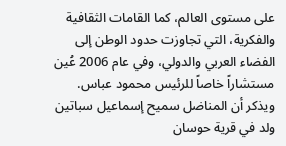على مستوى العالم، كما القامات الثقافية والفكرية، التي تجاوزت حدود الوطن إلى الفضاء العربي والدولي، وفي عام 2006 عُين مستشاراً خاصاً للرئيس محمود عباس.
ويذكر أن المناضل سميح إسماعيل سباتين ولد في قرية حوسان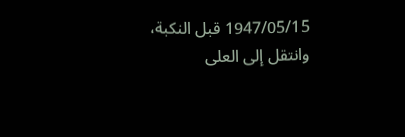1947/05/15 قبل النكبة، وانتقل إلى العلى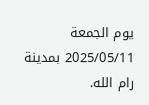يوم الجمعة 2025/05/11 بمدينة رام الله.